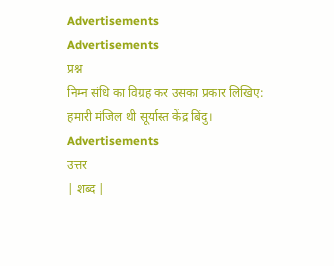Advertisements
Advertisements
प्रश्न
निम्न संधि का विग्रह कर उसका प्रकार लिखिए:
हमारी मंजिल थी सूर्यास्त केंद्र बिंदु।
Advertisements
उत्तर
| शब्द |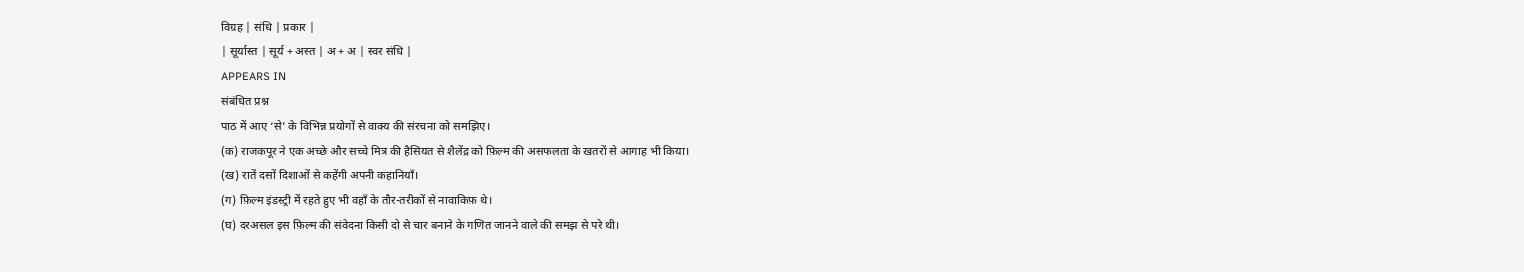विग्रह | संधि | प्रकार |
| सूर्यास्त | सूर्य + अस्त | अ + अ | स्वर संधि |
APPEARS IN
संबंधित प्रश्न
पाठ में आए ‘से’ के विभिन्न प्रयोगों से वाक्य की संरचना को समझिए।
(क) राजकपूर ने एक अच्छे और सच्चे मित्र की हैसियत से शैलेंद्र को फ़िल्म की असफलता के खतरों से आगाह भी किया।
(ख) रातें दसों दिशाओं से कहेंगी अपनी कहानियाँ।
(ग) फ़िल्म इंडस्ट्री में रहते हुए भी वहाँ के तौर-तरीकों से नावाकिफ़ थे।
(घ) दरअसल इस फ़िल्म की संवेदना किसी दो से चार बनाने के गणित जानने वाले की समझ से परे थी।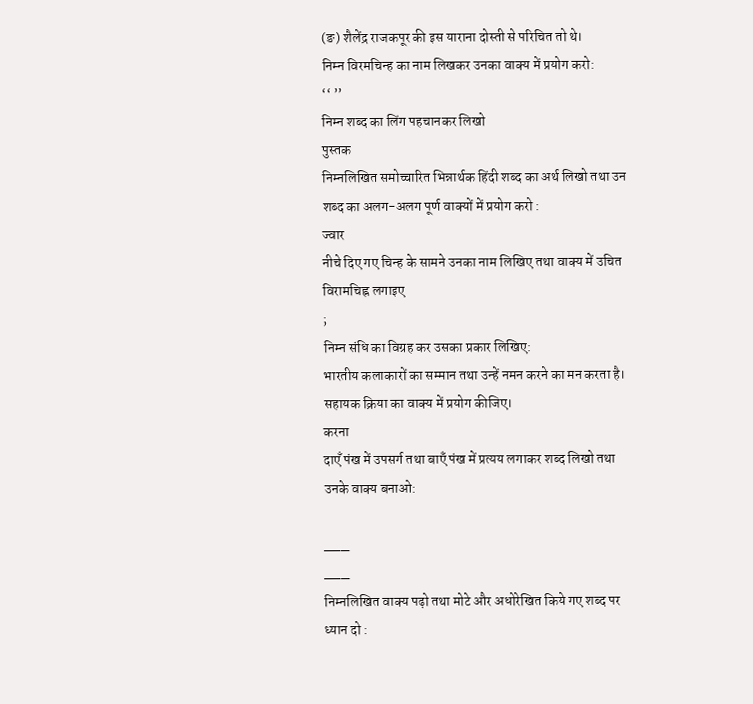(ङ) शैलेंद्र राजकपूर की इस याराना दोस्ती से परिचित तो थे।
निम्न विरमचिन्ह का नाम लिखकर उनका वाक्य में प्रयोग करो:
‘‘ ’’
निम्न शब्द का लिंग पहचानकर लिखो
पुस्तक
निम्नलिखित समोच्चारित भिन्नार्थक हिंदी शब्द का अर्थ लिखो तथा उन शब्द का अलग-अलग पूर्ण वाक्यों में प्रयोग करो :
ज्वार
नीचे दिए गए चिन्ह के सामने उनका नाम लिखिए तथा वाक्य में उचित विरामचिह्न लगाइए
;
निम्न संधि का विग्रह कर उसका प्रकार लिखिए:
भारतीय कलाकारों का सम्मान तथा उन्हें नमन करने का मन करता है।
सहायक क्रिया का वाक्य में प्रयोग कीजिए।
करना
दाएँ पंख में उपसर्ग तथा बाऍं पंख में प्रत्यय लगाकर शब्द लिखो तथा उनके वाक्य बनाओ:

___
___
निम्नलिखित वाक्य पढ़ो तथा मोटे और अधोरेखित किये गए शब्द पर ध्यान दो :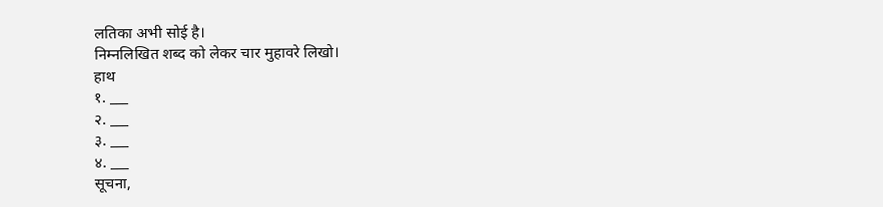लतिका अभी सोई है।
निम्नलिखित शब्द को लेकर चार मुहावरे लिखो।
हाथ
१. ___
२. ___
३. ___
४. ___
सूचना,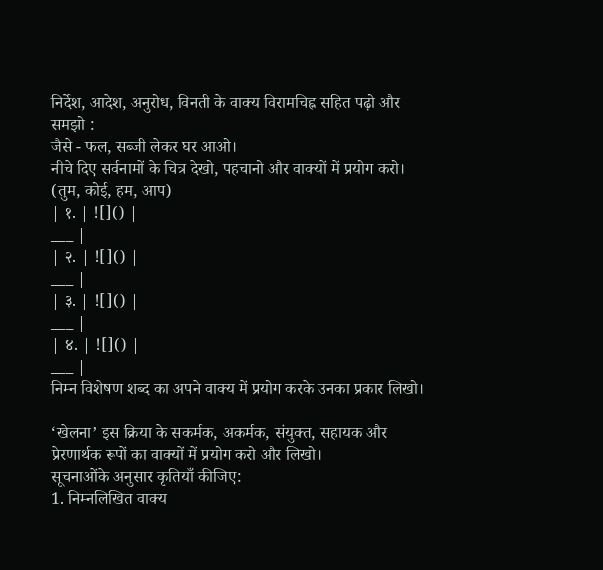निर्देश, आदेश, अनुरोध, विनती के वाक्य विरामचिह्न सहित पढ़ो और समझो :
जैसे - फल, सब्जी लेकर घर आओ।
नीचे दिए सर्वनामों के चित्र देखो, पहचानो और वाक्यों में प्रयोग करो। (तुम, कोई, हम, आप)
| १. | ![]() |
___ |
| २. | ![]() |
___ |
| ३. | ![]() |
___ |
| ४. | ![]() |
___ |
निम्न विशेषण शब्द का अपने वाक्य में प्रयोग करके उनका प्रकार लिखो।

‘खेलना’ इस क्रिया के सकर्मक, अकर्मक, संयुक्त, सहायक और प्रेरणार्थक रूपों का वाक्यों में प्रयोग करो और लिखो।
सूचनाओंके अनुसार कृतियाँ कीजिए:
1. निम्नलिखित वाक्य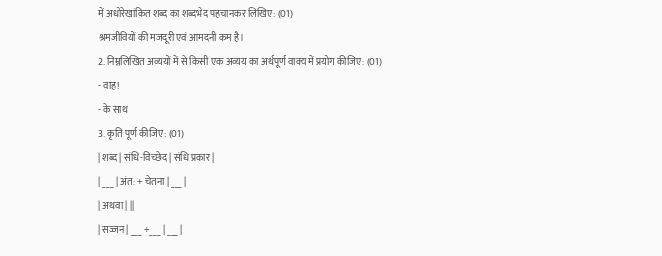में अधोरेखांकित शब्द का शब्दभेद पहचानकर लिखिए: (01)
श्रमजीवियों की मजदूरी एवं आमदनी कम है।
2. निम्नलिखित अव्ययों में से किसी एक अव्यय का अर्थपूर्ण वाक्य में प्रयोग कीजिए: (01)
- वाह!
- के साथ
3. कृति पूर्ण कीजिए: (01)
| शब्द | संधि-विच्छेद | संधि प्रकार |
| ___ | अंत: + चेतना | ___ |
| अथवा | ||
| सज्जन | ___ +___ | ___ |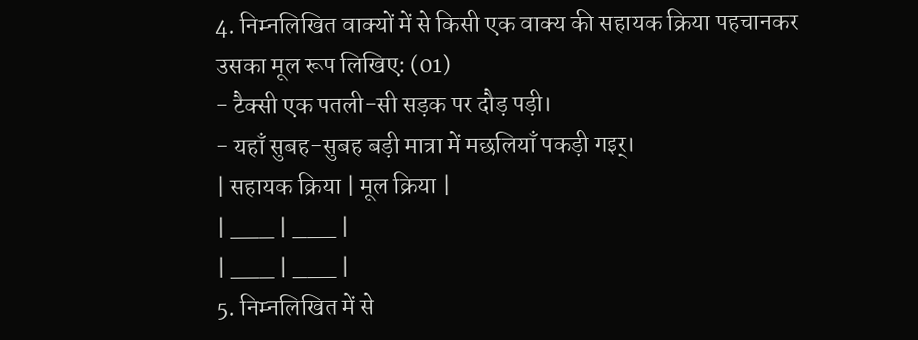4. निम्नलिखित वाक्यों में से किसी एक वाक्य की सहायक क्रिया पहचानकर उसका मूल रूप लिखिए: (01)
- टैक्सी एक पतली-सी सड़क पर दौड़ पड़ी।
- यहाँ सुबह-सुबह बड़ी मात्रा में मछलियाँ पकड़ी गइर्।
| सहायक क्रिया | मूल क्रिया |
| ___ | ___ |
| ___ | ___ |
5. निम्नलिखित में से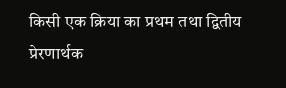किसी एक क्रिया का प्रथम तथा द्वितीय प्रेरणार्थक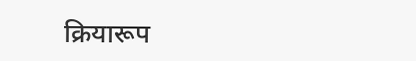क्रियारूप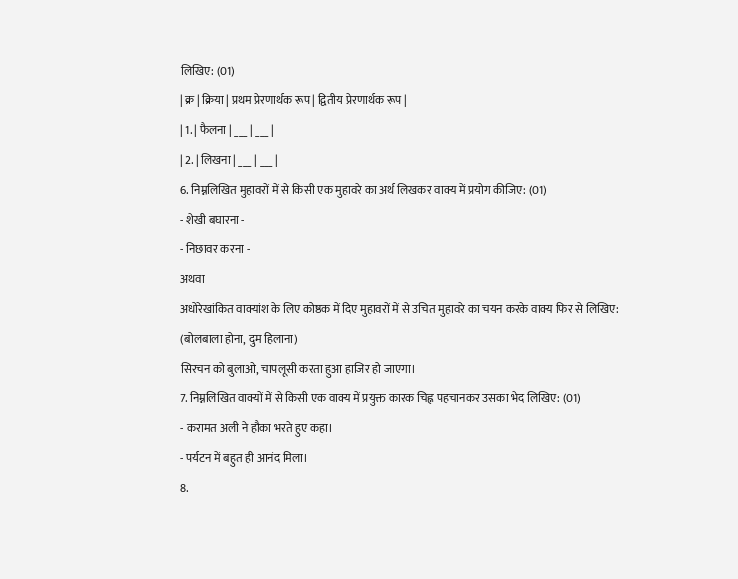लिखिए: (01)
| क्र | क्रिया | प्रथम प्रेरणार्थक रूप | द्वितीय प्रेरणार्थक रूप |
| 1. | फैलना | ___ | ___ |
| 2. | लिखना | ___ | ___ |
6. निम्नलिखित मुहावरों में से किसी एक मुहावरे का अर्थ लिखकर वाक्य में प्रयोग कीजिए: (01)
- शेखी बघारना -
- निछावर करना -
अथवा
अधोरेखांकित वाक्यांश के लिए कोष्ठक में दिए मुहावरों में से उचित मुहावरे का चयन करके वाक्य फिर से लिखिए:
(बोलबाला होना, दुम हिलाना)
सिरचन को बुलाओ, चापलूसी करता हुआ हाजिर हो जाएगा।
7. निम्नलिखित वाक्यों में से किसी एक वाक्य में प्रयुक्त कारक चिह्न पहचानकर उसका भेद लिखिए: (01)
- करामत अली ने हौका भरते हुए कहा।
- पर्यटन में बहुत ही आनंद मिला।
8.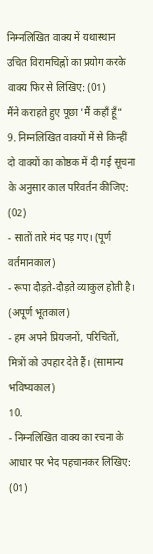निम्नलिखित वाक्य में यथास्थान उचित विरामचिह्नों का प्रयोग करके वाक्य फिर से लिखिए: (01)
मैंने कराहते हुए पूछा ’मैं कहाँ हूँ“
9. निम्नलिखित वाक्यों में से किन्हीं दो वाक्यों का कोष्ठक में दी गई सूचना के अनुसार काल परिवर्तन कीजिए: (02)
- सातों तारे मंद पड़ गए। (पूर्ण वर्तमानकाल)
- रूपा दौड़ते-दौड़ते व्याकुल होती है। (अपूर्ण भूतकाल)
- हम अपने प्रियजनों, परिचितों, मित्रों को उपहार देते हैं। (सामान्य भविष्यकाल)
10.
- निम्नलिखित वाक्य का रचना के आधार पर भेद पहचानकर लिखिए: (01)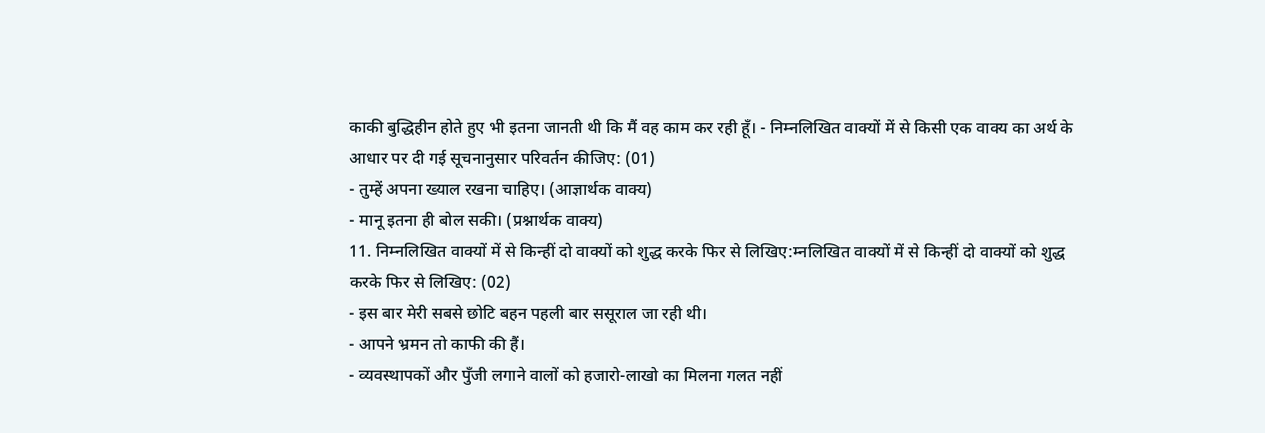काकी बुद्धिहीन होते हुए भी इतना जानती थी कि मैं वह काम कर रही हूँ। - निम्नलिखित वाक्यों में से किसी एक वाक्य का अर्थ के आधार पर दी गई सूचनानुसार परिवर्तन कीजिए: (01)
- तुम्हें अपना ख्याल रखना चाहिए। (आज्ञार्थक वाक्य)
- मानू इतना ही बोल सकी। (प्रश्नार्थक वाक्य)
11. निम्नलिखित वाक्यों में से किन्हीं दो वाक्यों को शुद्ध करके फिर से लिखिए:म्नलिखित वाक्यों में से किन्हीं दो वाक्यों को शुद्ध करके फिर से लिखिए: (02)
- इस बार मेरी सबसे छोटि बहन पहली बार ससूराल जा रही थी।
- आपने भ्रमन तो काफी की हैं।
- व्यवस्थापकों और पुँजी लगाने वालों को हजारो-लाखो का मिलना गलत नहीं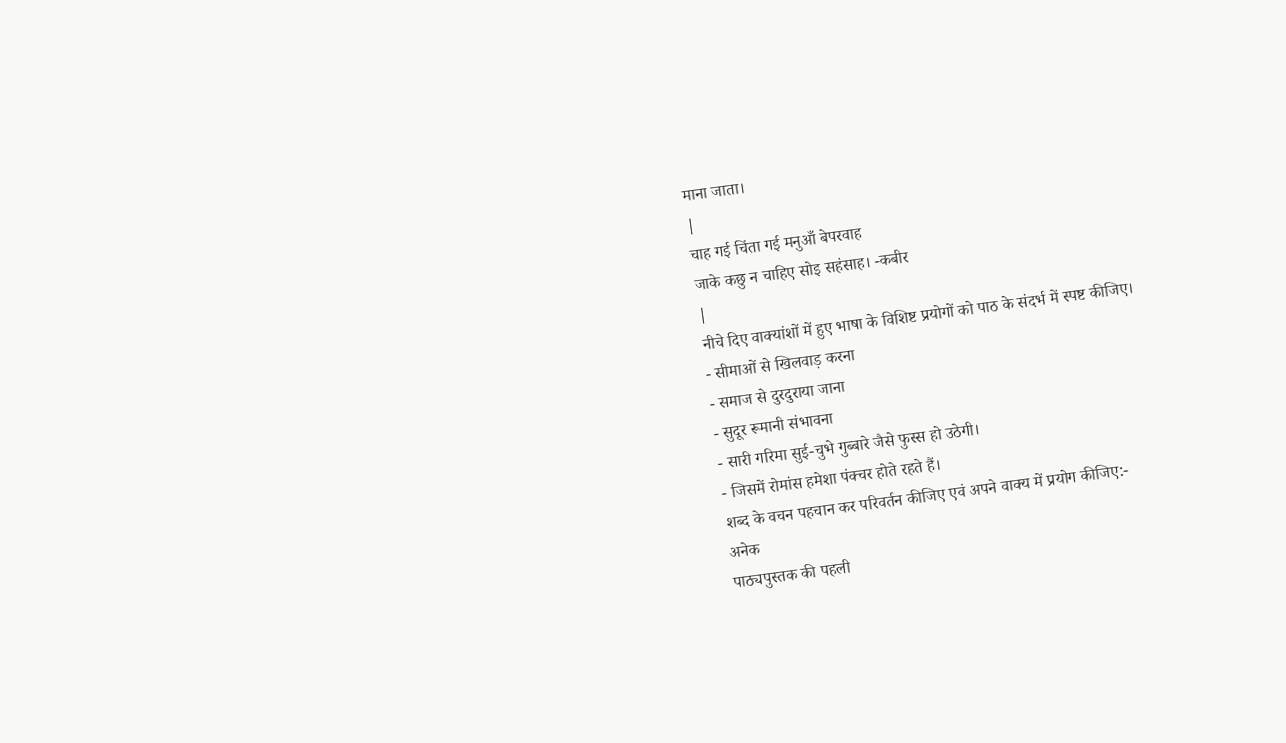माना जाता।
|
चाह गई चिंता गई मनुआँ बेपरवाह
जाके कछु न चाहिए सोइ सहंसाह। -कबीर
|
नीचे दिए वाक्यांशों में हुए भाषा के विशिष्ट प्रयोगों को पाठ के संदर्भ में स्पष्ट कीजिए।
- सीमाओं से खिलवाड़ करना
- समाज से दुरदुराया जाना
- सुदूर रूमानी संभावना
- सारी गरिमा सुई-चुभे गुब्बारे जैसे फुस्स हो उठेगी।
- जिसमें रोमांस हमेशा पंक्चर होते रहते हैं।
शब्द के वचन पहचान कर परिवर्तन कीजिए एवं अपने वाक्य में प्रयोग कीजिए:-
अनेक
पाठ्यपुस्तक की पहली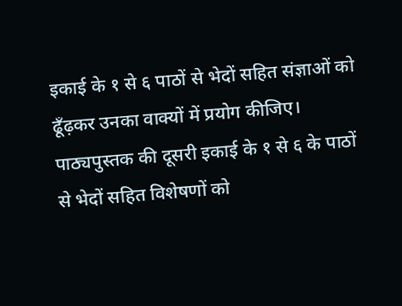इकाई के १ से ६ पाठों से भेदों सहित संज्ञाओं को ढूँढ़कर उनका वाक्यों में प्रयोग कीजिए।
पाठ्यपुस्तक की दूसरी इकाई के १ से ६ के पाठों से भेदों सहित विशेषणों को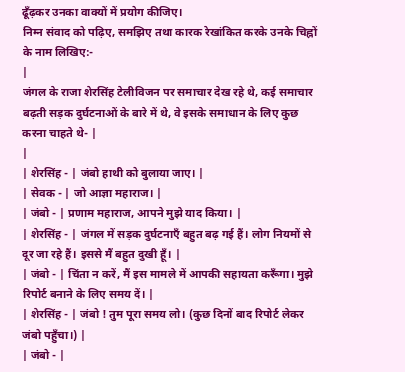ढूँढ़कर उनका वाक्यों में प्रयोग कीजिए।
निम्न संवाद को पढ़िए, समझिए तथा कारक रेखांकित करके उनके चिह्नों के नाम लिखिए:-
|
जंगल के राजा शेरसिंह टेलीविजन पर समाचार देख रहे थे, कई समाचार बढ़ती सड़क दुर्घटनाओं के बारे में थे, वे इसके समाधान के लिए कुछ करना चाहते थे- |
|
| शेरसिंह - | जंबो हाथी को बुलाया जाए। |
| सेवक - | जो आज्ञा महाराज। |
| जंबो - | प्रणाम महाराज, आपने मुझे याद किया। |
| शेरसिंह - | जंगल में सड़क दुर्घटनाएँ बहुत बढ़ गई हैं। लोग नियमों से दूर जा रहे हैं। इससे मैं बहुत दुखी हूँ। |
| जंबो - | चिंता न करें, मैं इस मामले में आपकी सहायता करूँगा। मुझे रिपोर्ट बनाने के लिए समय दें। |
| शेरसिंह - | जंबो ! तुम पूरा समय लो। (कुछ दिनों बाद रिपोर्ट लेकर जंबो पहुँचा।) |
| जंबो - |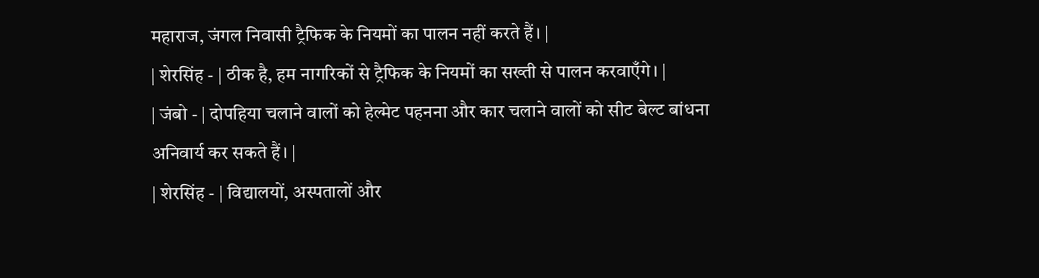महाराज, जंगल निवासी ट्रैफिक के नियमों का पालन नहीं करते हैं। |
| शेरसिंह - | ठीक है, हम नागरिकों से ट्रैफिक के नियमों का सख्ती से पालन करवाएँगे। |
| जंबो - | दोपहिया चलाने वालों को हेल्मेट पहनना और कार चलाने वालों को सीट बेल्ट बांधना अनिवार्य कर सकते हैं। |
| शेरसिंह - | विद्यालयों, अस्पतालों और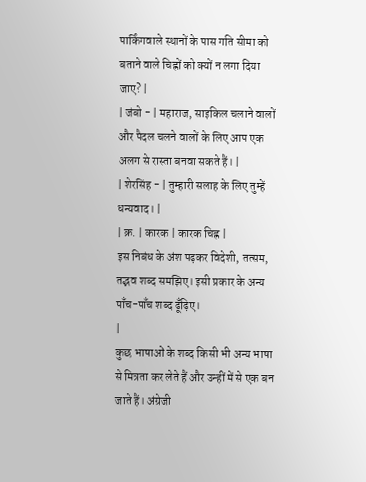पार्किंगवाले स्थानों के पास गति सीमा को बताने वाले चिह्नों को क्यों न लगा दिया जाए? |
| जंबो - | महाराज, साइकिल चलाने वालों और पैदल चलने वालों के लिए आप एक अलग से रास्ता बनवा सकते हैं। |
| शेरसिंह - | तुम्हारी सलाह के लिए तुम्हें धन्यवाद। |
| क्र. | कारक | कारक चिह्न |
इस निबंध के अंश पढ़कर विदेशी, तत्सम, तद्भव शब्द समझिए। इसी प्रकार के अन्य पाँच-पाँच शब्द ढूँढ़िए।
|
कुछ भाषाओं के शब्द किसी भी अन्य भाषा से मित्रता कर लेते हैं और उन्हीं में से एक बन जाते हैं। अंग्रेजी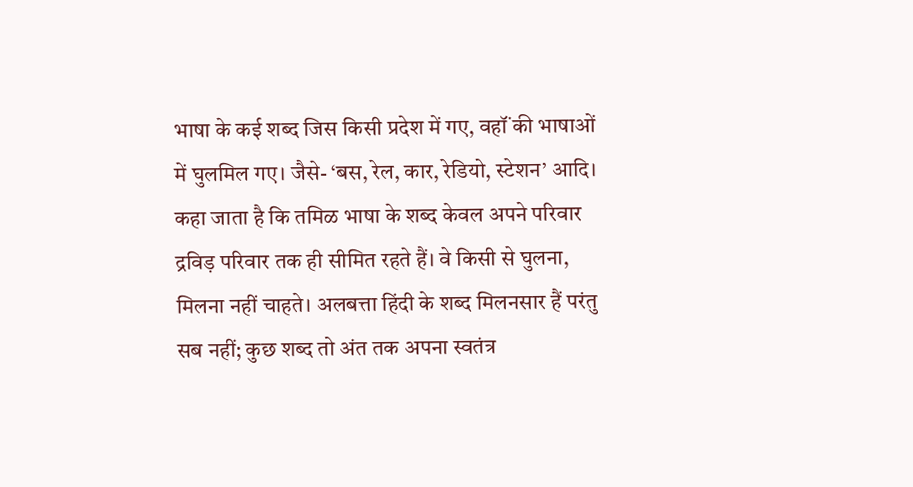भाषा के कई शब्द जिस किसी प्रदेश में गए, वहॉं की भाषाओं में घुलमिल गए। जैसे- ‘बस, रेल, कार, रेडियो, स्टेशन’ आदि। कहा जाता है कि तमिळ भाषा के शब्द केवल अपने परिवार द्रविड़ परिवार तक ही सीमित रहते हैं। वे किसी से घुलना, मिलना नहीं चाहते। अलबत्ता हिंदी के शब्द मिलनसार हैं परंतु सब नहीं; कुछ शब्द तो अंत तक अपना स्वतंत्र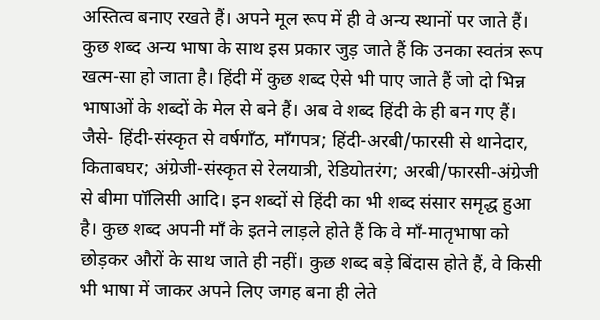अस्तित्व बनाए रखते हैं। अपने मूल रूप में ही वे अन्य स्थानों पर जाते हैं। कुछ शब्द अन्य भाषा के साथ इस प्रकार जुड़ जाते हैं कि उनका स्वतंत्र रूप खत्म-सा हो जाता है। हिंदी में कुछ शब्द ऐसे भी पाए जाते हैं जो दो भिन्न भाषाओं के शब्दों के मेल से बने हैं। अब वे शब्द हिंदी के ही बन गए हैं। जैसे- हिंदी-संस्कृत से वर्षगाँठ, माँगपत्र; हिंदी-अरबी/फारसी से थानेदार, किताबघर; अंग्रेजी-संस्कृत से रेलयात्री, रेडियोतरंग; अरबी/फारसी-अंग्रेजी से बीमा पॉलिसी आदि। इन शब्दों से हिंदी का भी शब्द संसार समृद्ध हुआ है। कुछ शब्द अपनी मॉं के इतने लाड़ले होते हैं कि वे मॉं-मातृभाषा को छोड़कर औरों के साथ जाते ही नहीं। कुछ शब्द बड़े बिंदास होते हैं, वे किसी भी भाषा में जाकर अपने लिए जगह बना ही लेते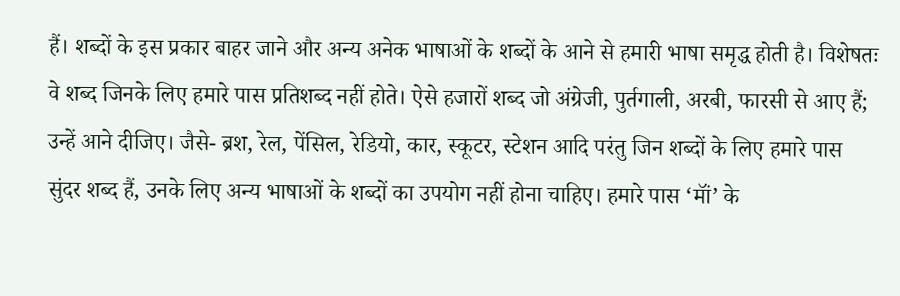हैं। शब्दों के इस प्रकार बाहर जाने और अन्य अनेक भाषाओं के शब्दों के आने से हमारी भाषा समृद्ध होती है। विशेषतः वे शब्द जिनके लिए हमारे पास प्रतिशब्द नहीं होते। ऐसे हजारों शब्द जो अंग्रेजी, पुर्तगाली, अरबी, फारसी से आए हैं; उन्हें आने दीजिए। जैसे- ब्रश, रेल, पेंसिल, रेडियो, कार, स्कूटर, स्टेशन आदि परंतु जिन शब्दों के लिए हमारे पास सुंदर शब्द हैं, उनके लिए अन्य भाषाओं के शब्दों का उपयोग नहीं होना चाहिए। हमारे पास ‘मॉं’ के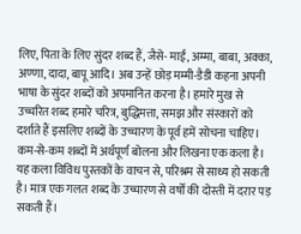लिए, पिता के लिए सुंदर शब्द हैं, जैसे- माई, अम्मा, बाबा, अक्का, अण्णा, दादा, बापू आदि। अब उन्हें छोड़ मम्मी-डैडी कहना अपनी भाषा के सुंदर शब्दों को अपमानित करना है। हमारे मुख से उच्चरित शब्द हमारे चरित्र, बुद्धिमत्ता, समझ और संस्कारों को दर्शाते हैं इसलिए शब्दों के उच्चारण के पूर्व हमें सोचना चाहिए। कम-से-कम शब्दों में अर्थपूर्ण बोलना और लिखना एक कला है। यह कला विविध पुस्तकों के वाचन से, परिश्रम से साध्य हो सकती है। मात्र एक गलत शब्द के उच्चारण से वर्षों की दोस्ती में दरार पड़ सकती हैं।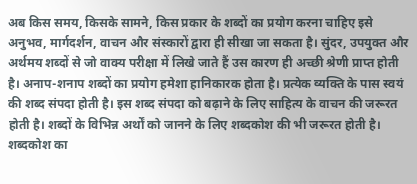अब किस समय, किसके सामने, किस प्रकार के शब्दों का प्रयोग करना चाहिए इसे अनुभव, मार्गदर्शन, वाचन और संस्कारों द्वारा ही सीखा जा सकता है। सुंदर, उपयुक्त और अर्थमय शब्दों से जो वाक्य परीक्षा में लिखे जाते हैं उस कारण ही अच्छी श्रेणी प्राप्त होती है। अनाप-शनाप शब्दों का प्रयोग हमेशा हानिकारक होता है। प्रत्येक व्यक्ति के पास स्वयं की शब्द संपदा होती है। इस शब्द संपदा को बढ़ाने के लिए साहित्य के वाचन की जरूरत होती है। शब्दों के विभिन्न अर्थों को जानने के लिए शब्दकोश की भी जरूरत होती है। शब्दकोश का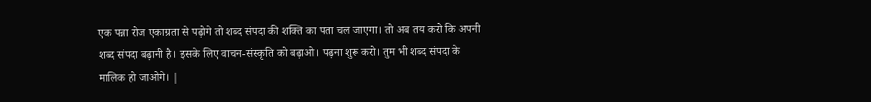एक पन्ना रोज एकाग्रता से पढ़ोगे तो शब्द संपदा की शक्ति का पता चल जाएगा। तो अब तय करो कि अपनी शब्द संपदा बढ़ानी है। इसके लिए वाचन-संस्कृति को बढ़ाओ। पढ़ना शुरू करो। तुम भी शब्द संपदा के मालिक हो जाओगे। |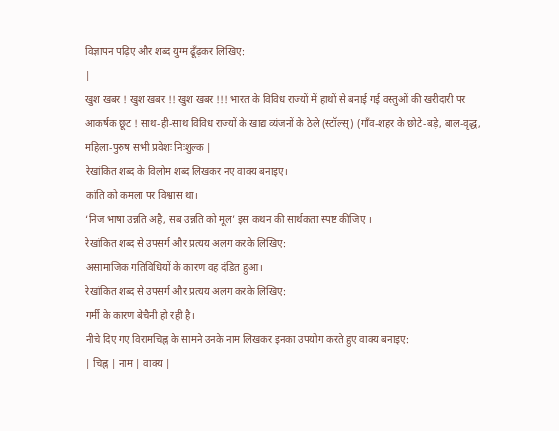विज्ञापन पढ़िए और शब्द युग्म ढूँढ़कर लिखिए:
|
खुश खबर ! खुश खबर !! खुश खबर !!! भारत के विविध राज्यों में हाथों से बनाई गई वस्तुओं की खरीदारी पर आकर्षक छूट ! साथ-ही-साथ विविध राज्यों के खाद्य व्यंजनों के ठेले (स्टॉल्स्) (गाँव-शहर के छोटे-बड़े, बाल-वृद्ध, महिला-पुरुष सभी प्रवेशः निःशुल्क |
रेखांकित शब्द के विलोम शब्द लिखकर नए वाक्य बनाइए।
कांति को कमला पर विश्वास था।
‘निज भाषा उन्नति अहै, सब उन्नति को मूल’ इस कथन की सार्थकता स्पष्ट कीजिए ।
रेखांकित शब्द से उपसर्ग और प्रत्यय अलग करके लिखिए:
असामाजिक गतिविधियों के कारण वह दंडित हुआ।
रेखांकित शब्द से उपसर्ग और प्रत्यय अलग करके लिखिए:
गर्मी के कारण बेचैनी हो रही है।
नीचे दिए गए विरामचिह्न के सामने उनके नाम लिखकर इनका उपयोग करते हुए वाक्य बनाइए:
| चिह्न | नाम | वाक्य |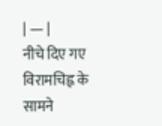| — |
नीचे दिए गए विरामचिह्न के सामने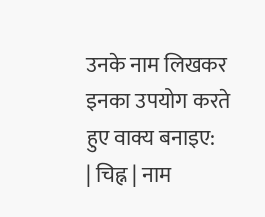उनके नाम लिखकर इनका उपयोग करते हुए वाक्य बनाइए:
| चिह्न | नाम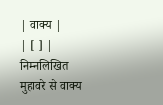| वाक्य |
| [ ] |
निम्नलिखित मुहावरे से वाक्य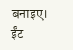बनाइए।
ईंट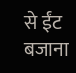से ईंट बजाना